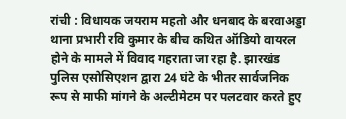रांची : विधायक जयराम महतो और धनबाद के बरवाअड्डा थाना प्रभारी रवि कुमार के बीच कथित ऑडियो वायरल होने के मामले में विवाद गहराता जा रहा है. झारखंड पुलिस एसोसिएशन द्वारा 24 घंटे के भीतर सार्वजनिक रूप से माफी मांगने के अल्टीमेटम पर पलटवार करते हुए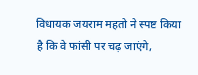विधायक जयराम महतो ने स्पष्ट किया है कि वे फांसी पर चढ़ जाएंगे,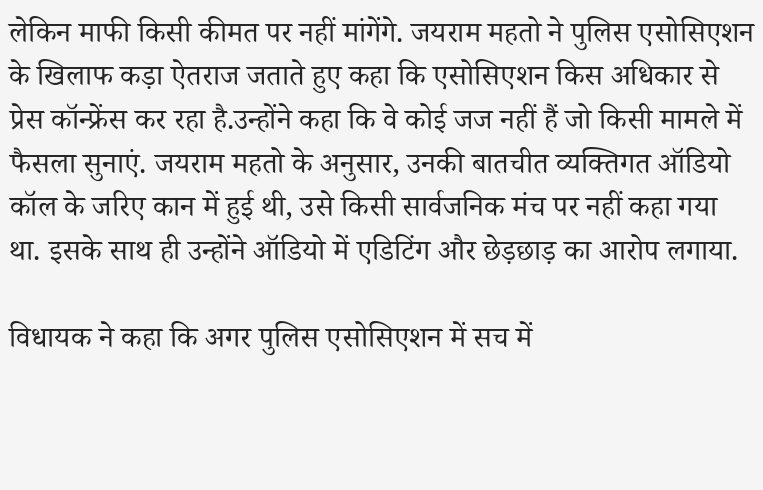लेकिन माफी किसी कीमत पर नहीं मांगेंगे. जयराम महतो ने पुलिस एसोसिएशन के खिलाफ कड़ा ऐतराज जताते हुए कहा कि एसोसिएशन किस अधिकार से प्रेस कॉन्फ्रेंस कर रहा है.उन्होंने कहा कि वे कोई जज नहीं हैं जो किसी मामले में फैसला सुनाएं. जयराम महतो के अनुसार, उनकी बातचीत व्यक्तिगत ऑडियो कॉल के जरिए कान में हुई थी, उसे किसी सार्वजनिक मंच पर नहीं कहा गया था. इसके साथ ही उन्होंने ऑडियो में एडिटिंग और छेड़छाड़ का आरोप लगाया.

विधायक ने कहा कि अगर पुलिस एसोसिएशन में सच में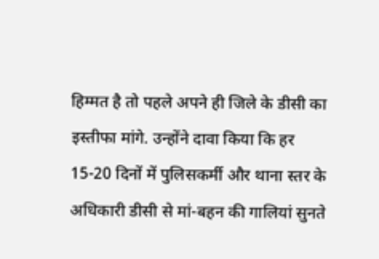हिम्मत है तो पहले अपने ही जिले के डीसी का इस्तीफा मांगे. उन्होंने दावा किया कि हर 15-20 दिनों में पुलिसकर्मी और थाना स्तर के अधिकारी डीसी से मां-बहन की गालियां सुनते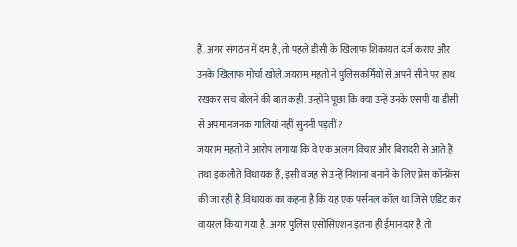हैं. अगर संगठन में दम है, तो पहले डीसी के खिलाफ शिकायत दर्ज कराए और उनके खिलाफ मोर्चा खोले.जयराम महतो ने पुलिसकर्मियों से अपने सीने पर हाथ रखकर सच बोलने की बात कही. उन्होंने पूछा कि क्या उन्हें उनके एसपी या डीसी से अपमानजनक गालियां नहीं सुननी पड़तीं?
जयराम महतो ने आरोप लगाया कि वे एक अलग विचार और बिरादरी से आते हैं तथा इकलौते विधायक हैं, इसी वजह से उन्हें निशाना बनाने के लिए प्रेस कॉन्फ्रेंस की जा रही है.विधायक का कहना है कि यह एक पर्सनल कॉल था जिसे एडिट कर वायरल किया गया है. अगर पुलिस एसोसिएशन इतना ही ईमानदार है तो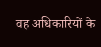वह अधिकारियों के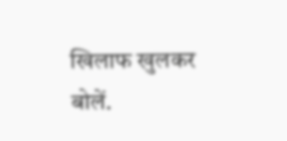खिलाफ खुलकर बोलें.